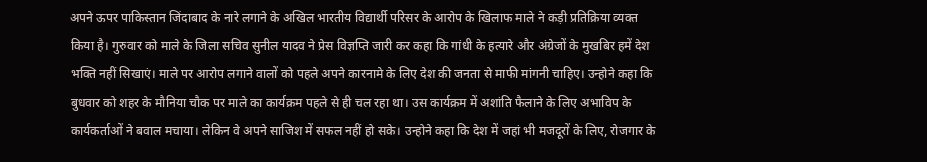अपने ऊपर पाकिस्तान जिंदाबाद के नारे लगाने के अखिल भारतीय विद्यार्थी परिसर के आरोप के खिलाफ माले ने कड़ी प्रतिक्रिया व्यक्त किया है। गुरुवार को माले के जिला सचिव सुनील यादव ने प्रेस विज्ञप्ति जारी कर कहा कि गांधी के हत्यारे और अंग्रेजों के मुखबिर हमें देश भक्ति नहीं सिखाएं। माले पर आरोप लगाने वालों को पहले अपने कारनामे के लिए देश की जनता से माफी मांगनी चाहिए। उन्होने कहा कि बुधवार को शहर के मौनिया चौक पर माले का कार्यक्रम पहले से ही चल रहा था। उस कार्यक्रम में अशांति फैलाने के लिए अभाविप के कार्यकर्ताओं ने बवाल मचाया। लेकिन वे अपने साजिश में सफल नहीं हो सके। उन्होने कहा कि देश में जहां भी मजदूरों के लिए, रोजगार के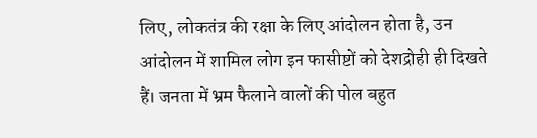लिए, लोकतंत्र की रक्षा के लिए आंदोलन होता है, उन आंदोलन में शामिल लोग इन फासीष्टों को देशद्रोही ही दिखते हैं। जनता में भ्रम फैलाने वालों की पोल बहुत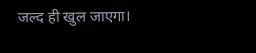जल्द ही खुल जाएगा।